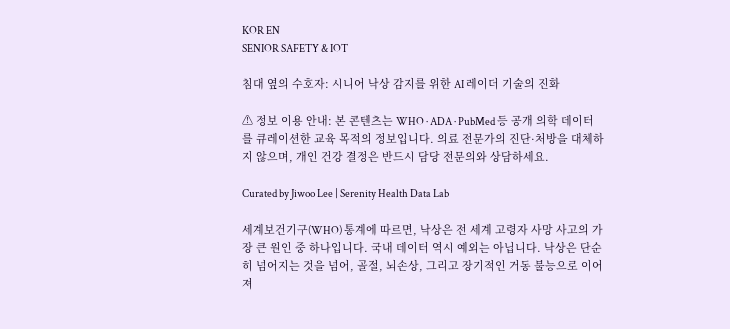KOR EN
SENIOR SAFETY & IOT

침대 옆의 수호자: 시니어 낙상 감지를 위한 AI 레이더 기술의 진화

⚠ 정보 이용 안내: 본 콘텐츠는 WHO · ADA · PubMed 등 공개 의학 데이터를 큐레이션한 교육 목적의 정보입니다. 의료 전문가의 진단·처방을 대체하지 않으며, 개인 건강 결정은 반드시 담당 전문의와 상담하세요.

Curated by Jiwoo Lee | Serenity Health Data Lab

세계보건기구(WHO) 통계에 따르면, 낙상은 전 세계 고령자 사망 사고의 가장 큰 원인 중 하나입니다. 국내 데이터 역시 예외는 아닙니다. 낙상은 단순히 넘어지는 것을 넘어, 골절, 뇌손상, 그리고 장기적인 거동 불능으로 이어져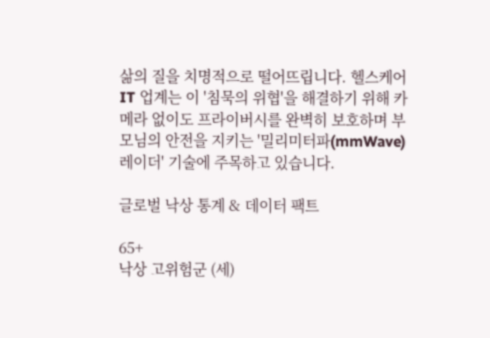삶의 질을 치명적으로 떨어뜨립니다. 헬스케어 IT 업계는 이 '침묵의 위협'을 해결하기 위해 카메라 없이도 프라이버시를 완벽히 보호하며 부모님의 안전을 지키는 '밀리미터파(mmWave) 레이더' 기술에 주목하고 있습니다.

글로벌 낙상 통계 & 데이터 팩트

65+
낙상 고위험군 (세)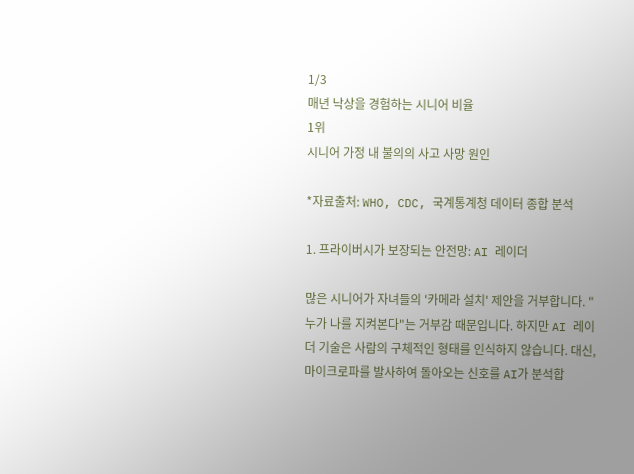1/3
매년 낙상을 경험하는 시니어 비율
1위
시니어 가정 내 불의의 사고 사망 원인

*자료출처: WHO, CDC, 국계통계청 데이터 종합 분석

1. 프라이버시가 보장되는 안전망: AI 레이더

많은 시니어가 자녀들의 '카메라 설치' 제안을 거부합니다. "누가 나를 지켜본다"는 거부감 때문입니다. 하지만 AI 레이더 기술은 사람의 구체적인 형태를 인식하지 않습니다. 대신, 마이크로파를 발사하여 돌아오는 신호를 AI가 분석합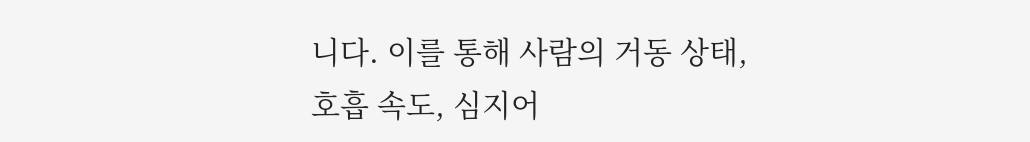니다. 이를 통해 사람의 거동 상태, 호흡 속도, 심지어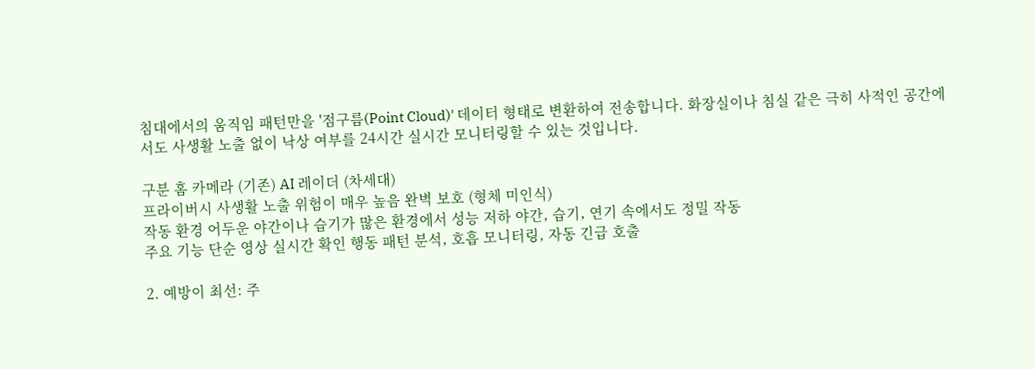침대에서의 움직임 패턴만을 '점구름(Point Cloud)' 데이터 형태로 변환하여 전송합니다. 화장실이나 침실 같은 극히 사적인 공간에서도 사생활 노출 없이 낙상 여부를 24시간 실시간 모니터링할 수 있는 것입니다.

구분 홈 카메라 (기존) AI 레이더 (차세대)
프라이버시 사생활 노출 위험이 매우 높음 완벽 보호 (형체 미인식)
작동 환경 어두운 야간이나 습기가 많은 환경에서 성능 저하 야간, 습기, 연기 속에서도 정밀 작동
주요 기능 단순 영상 실시간 확인 행동 패턴 분석, 호흡 모니터링, 자동 긴급 호출

2. 예방이 최선: 주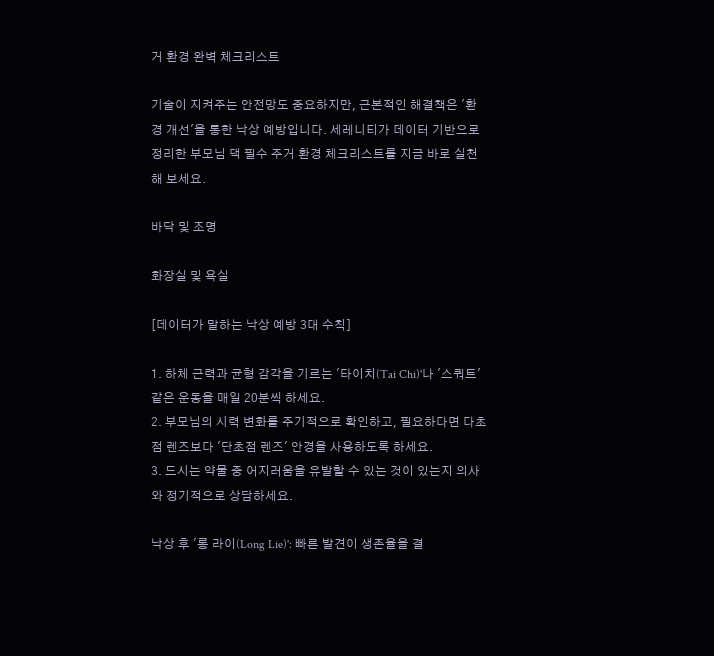거 환경 완벽 체크리스트

기술이 지켜주는 안전망도 중요하지만, 근본적인 해결책은 '환경 개선'을 통한 낙상 예방입니다. 세레니티가 데이터 기반으로 정리한 부모님 댁 필수 주거 환경 체크리스트를 지금 바로 실천해 보세요.

바닥 및 조명

화장실 및 욕실

[데이터가 말하는 낙상 예방 3대 수칙]

1. 하체 근력과 균형 감각을 기르는 '타이치(Tai Chi)'나 '스쿼트' 같은 운동을 매일 20분씩 하세요.
2. 부모님의 시력 변화를 주기적으로 확인하고, 필요하다면 다초점 렌즈보다 '단초점 렌즈' 안경을 사용하도록 하세요.
3. 드시는 약물 중 어지러움을 유발할 수 있는 것이 있는지 의사와 정기적으로 상담하세요.

낙상 후 '롱 라이(Long Lie)': 빠른 발견이 생존율을 결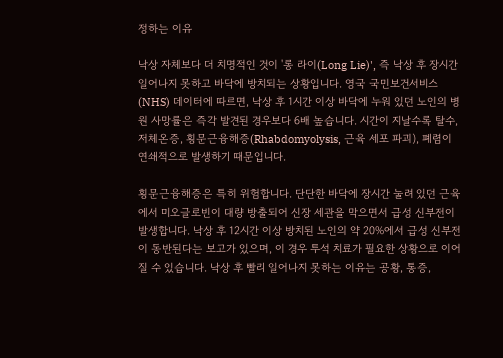정하는 이유

낙상 자체보다 더 치명적인 것이 '롱 라이(Long Lie)', 즉 낙상 후 장시간 일어나지 못하고 바닥에 방치되는 상황입니다. 영국 국민보건서비스(NHS) 데이터에 따르면, 낙상 후 1시간 이상 바닥에 누워 있던 노인의 병원 사망률은 즉각 발견된 경우보다 6배 높습니다. 시간이 지날수록 탈수, 저체온증, 횡문근융해증(Rhabdomyolysis, 근육 세포 파괴), 폐렴이 연쇄적으로 발생하기 때문입니다.

횡문근융해증은 특히 위험합니다. 단단한 바닥에 장시간 눌려 있던 근육에서 미오글로빈이 대량 방출되어 신장 세관을 막으면서 급성 신부전이 발생합니다. 낙상 후 12시간 이상 방치된 노인의 약 20%에서 급성 신부전이 동반된다는 보고가 있으며, 이 경우 투석 치료가 필요한 상황으로 이어질 수 있습니다. 낙상 후 빨리 일어나지 못하는 이유는 공황, 통증,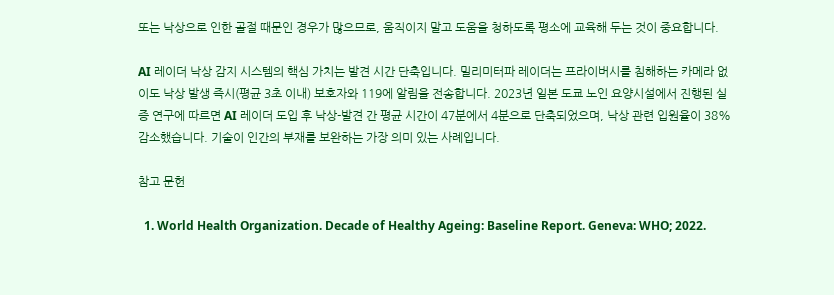또는 낙상으로 인한 골절 때문인 경우가 많으므로, 움직이지 말고 도움을 청하도록 평소에 교육해 두는 것이 중요합니다.

AI 레이더 낙상 감지 시스템의 핵심 가치는 발견 시간 단축입니다. 밀리미터파 레이더는 프라이버시를 침해하는 카메라 없이도 낙상 발생 즉시(평균 3초 이내) 보호자와 119에 알림을 전송합니다. 2023년 일본 도쿄 노인 요양시설에서 진행된 실증 연구에 따르면 AI 레이더 도입 후 낙상-발견 간 평균 시간이 47분에서 4분으로 단축되었으며, 낙상 관련 입원율이 38% 감소했습니다. 기술이 인간의 부재를 보완하는 가장 의미 있는 사례입니다.

참고 문헌

  1. World Health Organization. Decade of Healthy Ageing: Baseline Report. Geneva: WHO; 2022.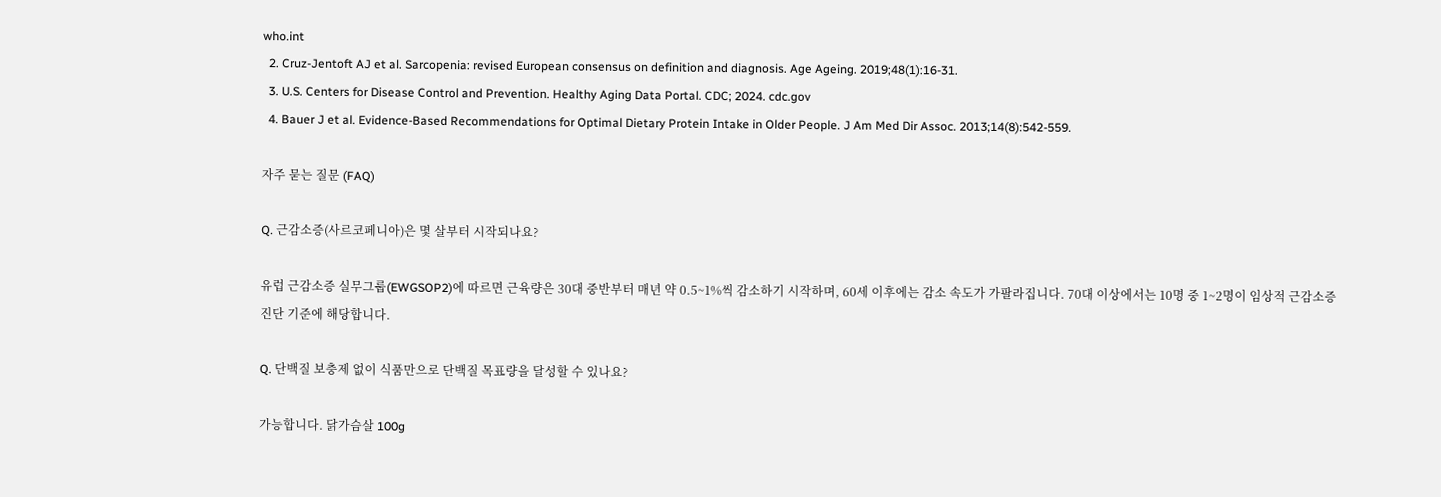who.int
  2. Cruz-Jentoft AJ et al. Sarcopenia: revised European consensus on definition and diagnosis. Age Ageing. 2019;48(1):16-31.
  3. U.S. Centers for Disease Control and Prevention. Healthy Aging Data Portal. CDC; 2024. cdc.gov
  4. Bauer J et al. Evidence-Based Recommendations for Optimal Dietary Protein Intake in Older People. J Am Med Dir Assoc. 2013;14(8):542-559.

자주 묻는 질문 (FAQ)

Q. 근감소증(사르코페니아)은 몇 살부터 시작되나요?

유럽 근감소증 실무그룹(EWGSOP2)에 따르면 근육량은 30대 중반부터 매년 약 0.5~1%씩 감소하기 시작하며, 60세 이후에는 감소 속도가 가팔라집니다. 70대 이상에서는 10명 중 1~2명이 임상적 근감소증 진단 기준에 해당합니다.

Q. 단백질 보충제 없이 식품만으로 단백질 목표량을 달성할 수 있나요?

가능합니다. 닭가슴살 100g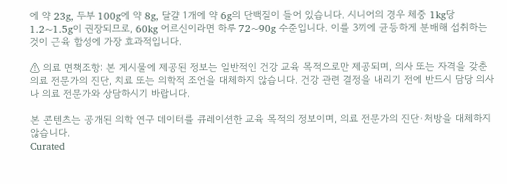에 약 23g, 두부 100g에 약 8g, 달걀 1개에 약 6g의 단백질이 들어 있습니다. 시니어의 경우 체중 1kg당 1.2~1.5g이 권장되므로, 60kg 어르신이라면 하루 72~90g 수준입니다. 이를 3끼에 균등하게 분배해 섭취하는 것이 근육 합성에 가장 효과적입니다.

⚠ 의료 면책조항: 본 게시물에 제공된 정보는 일반적인 건강 교육 목적으로만 제공되며, 의사 또는 자격을 갖춘 의료 전문가의 진단, 치료 또는 의학적 조언을 대체하지 않습니다. 건강 관련 결정을 내리기 전에 반드시 담당 의사나 의료 전문가와 상담하시기 바랍니다.

본 콘텐츠는 공개된 의학 연구 데이터를 큐레이션한 교육 목적의 정보이며, 의료 전문가의 진단·처방을 대체하지 않습니다.
Curated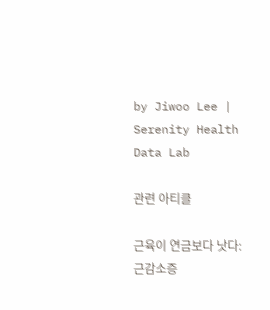by Jiwoo Lee | Serenity Health Data Lab

관련 아티클

근육이 연금보다 낫다: 근감소증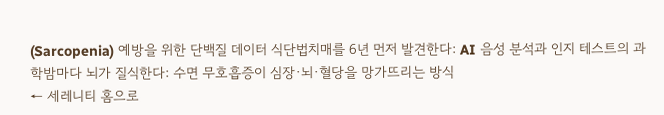(Sarcopenia) 예방을 위한 단백질 데이터 식단법치매를 6년 먼저 발견한다: AI 음성 분석과 인지 테스트의 과학밤마다 뇌가 질식한다: 수면 무호흡증이 심장·뇌·혈당을 망가뜨리는 방식
← 세레니티 홈으로